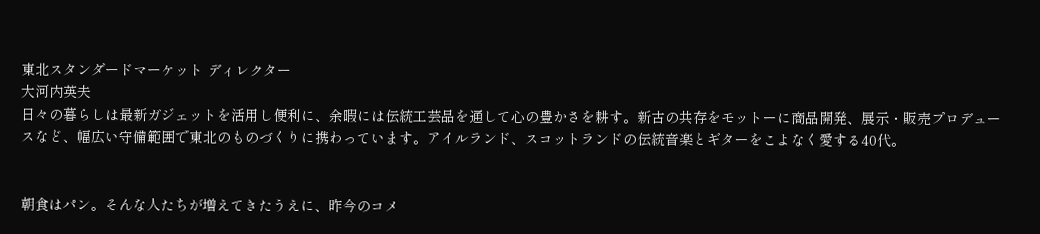東北スタンダードマーケット ディレクター
大河内英夫
日々の暮らしは最新ガジェットを活用し便利に、余暇には伝統工芸品を通して心の豊かさを耕す。新古の共存をモットーに商品開発、展示・販売プロデュースなど、幅広い守備範囲で東北のものづくりに携わっています。アイルランド、スコットランドの伝統音楽とギターをこよなく愛する40代。


朝食はパン。そんな人たちが増えてきたうえに、昨今のコメ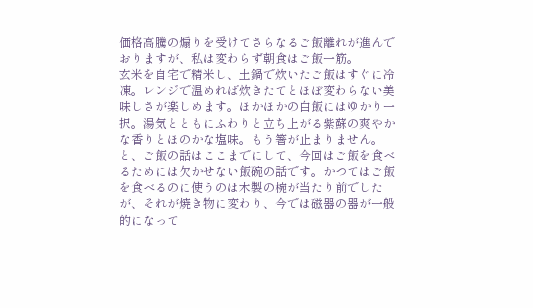価格高騰の煽りを受けてさらなるご飯離れが進んでおりますが、私は変わらず朝食はご飯一筋。
玄米を自宅で精米し、土鍋で炊いたご飯はすぐに冷凍。レンジで温めれば炊きたてとほぼ変わらない美味しさが楽しめます。ほかほかの白飯にはゆかり一択。湯気とともにふわりと立ち上がる紫蘇の爽やかな香りとほのかな塩味。もう箸が止まりません。
と、ご飯の話はここまでにして、今回はご飯を食べるためには欠かせない飯碗の話です。かつてはご飯を食べるのに使うのは木製の椀が当たり前でしたが、それが焼き物に変わり、今では磁器の器が一般的になって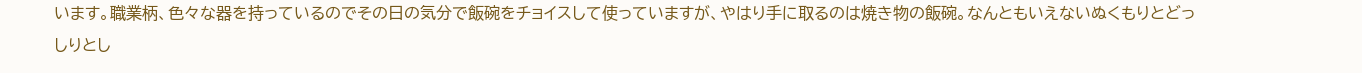います。職業柄、色々な器を持っているのでその日の気分で飯碗をチョイスして使っていますが、やはり手に取るのは焼き物の飯碗。なんともいえないぬくもりとどっしりとし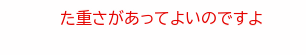た重さがあってよいのですよ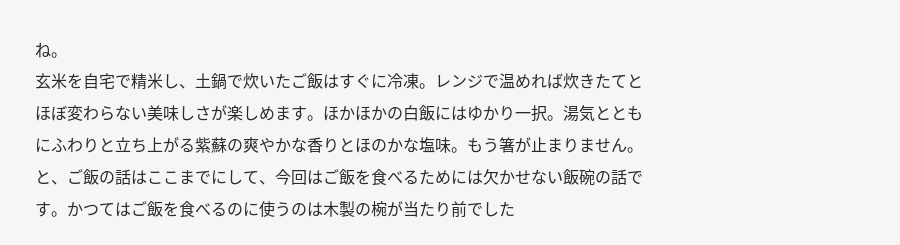ね。
玄米を自宅で精米し、土鍋で炊いたご飯はすぐに冷凍。レンジで温めれば炊きたてとほぼ変わらない美味しさが楽しめます。ほかほかの白飯にはゆかり一択。湯気とともにふわりと立ち上がる紫蘇の爽やかな香りとほのかな塩味。もう箸が止まりません。
と、ご飯の話はここまでにして、今回はご飯を食べるためには欠かせない飯碗の話です。かつてはご飯を食べるのに使うのは木製の椀が当たり前でした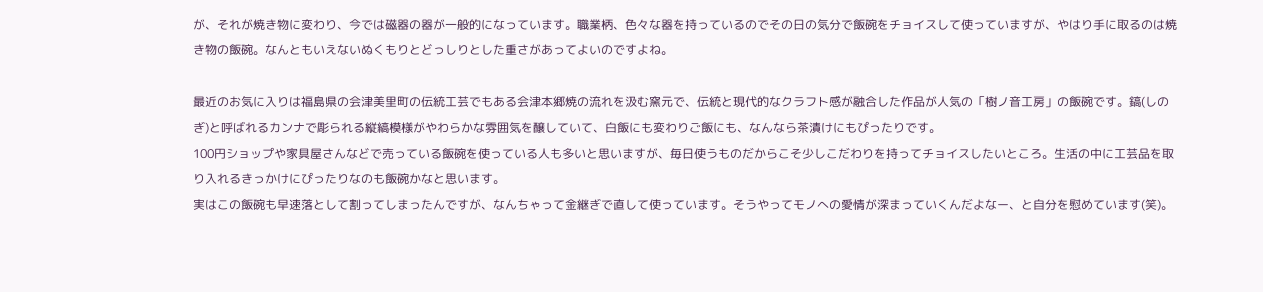が、それが焼き物に変わり、今では磁器の器が一般的になっています。職業柄、色々な器を持っているのでその日の気分で飯碗をチョイスして使っていますが、やはり手に取るのは焼き物の飯碗。なんともいえないぬくもりとどっしりとした重さがあってよいのですよね。

最近のお気に入りは福島県の会津美里町の伝統工芸でもある会津本郷焼の流れを汲む窯元で、伝統と現代的なクラフト感が融合した作品が人気の「樹ノ音工房」の飯碗です。鎬(しのぎ)と呼ばれるカンナで彫られる縦縞模様がやわらかな雰囲気を醸していて、白飯にも変わりご飯にも、なんなら茶漬けにもぴったりです。
100円ショップや家具屋さんなどで売っている飯碗を使っている人も多いと思いますが、毎日使うものだからこそ少しこだわりを持ってチョイスしたいところ。生活の中に工芸品を取り入れるきっかけにぴったりなのも飯碗かなと思います。
実はこの飯碗も早速落として割ってしまったんですが、なんちゃって金継ぎで直して使っています。そうやってモノへの愛情が深まっていくんだよなー、と自分を慰めています(笑)。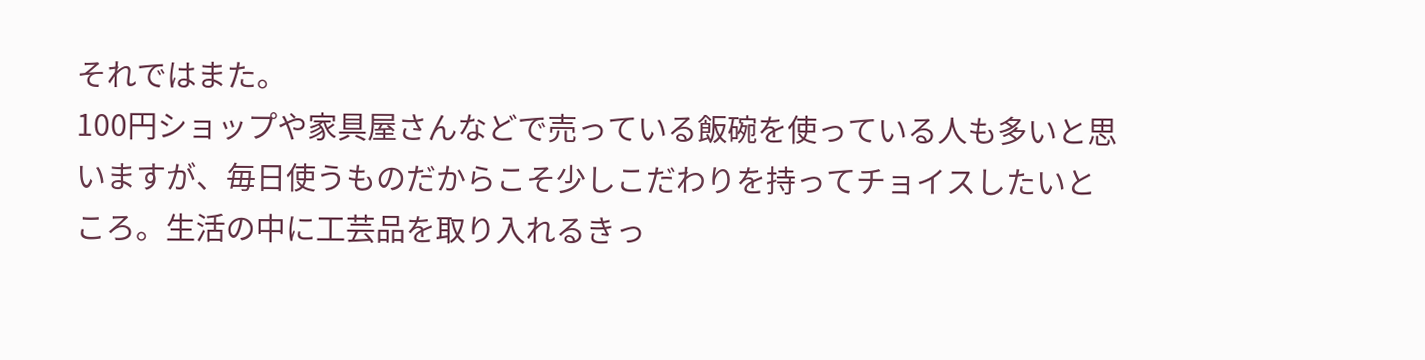それではまた。
100円ショップや家具屋さんなどで売っている飯碗を使っている人も多いと思いますが、毎日使うものだからこそ少しこだわりを持ってチョイスしたいところ。生活の中に工芸品を取り入れるきっ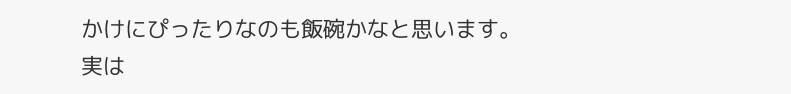かけにぴったりなのも飯碗かなと思います。
実は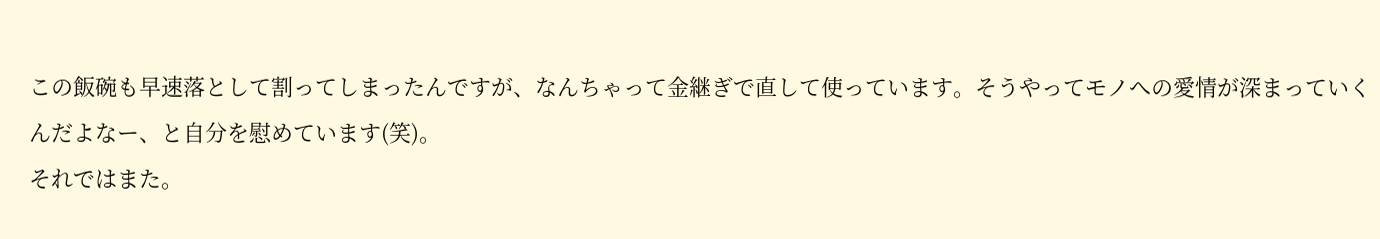この飯碗も早速落として割ってしまったんですが、なんちゃって金継ぎで直して使っています。そうやってモノへの愛情が深まっていくんだよなー、と自分を慰めています(笑)。
それではまた。